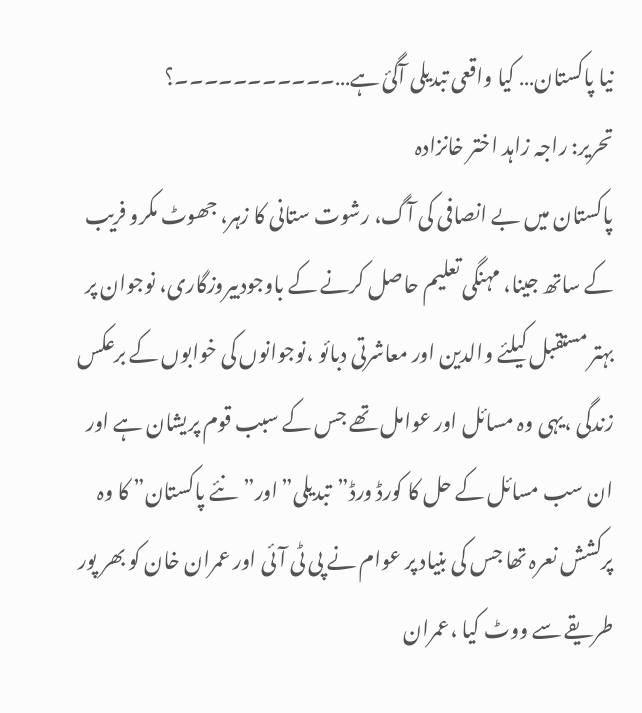نیا پاکستان… کیا واقعی تبدیلی آگئ ہے…۔۔۔۔۔۔۔۔۔۔۔؟
تحریر: راجہ زاہد اختر خانزادہ
پاکستان میں بے انصافی کی آگ، رشوت ستانی کا زہر، جھوٹ مکرو فریب کے ساتھ جینا، مہنگی تعلیم حاصل کرنے کے باوجودبیروزگاری، نوجوان پر بہتر مستقبل کیلئے والدین اور معاشرتی دبائو ،نوجوانوں کی خوابوں کے برعکس زندگی ،یہی وہ مسائل اور عوامل تھے جس کے سبب قوم پریشان ہے اور ان سب مسائل کے حل کا کورڈ ورڈ”تبدیلی”اور”نئے پاکستان” کا وہ پرکشش نعرہ تھا جس کی بنیاد پر عوام نے پی ٹی آئی اور عمران خان کو بھر پور طریقے سے ووٹ کیا ،عمران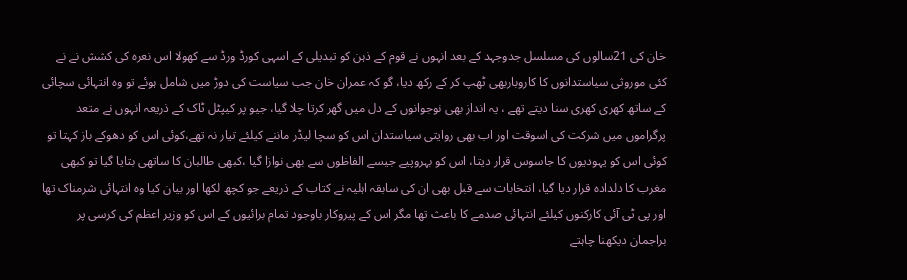خان کی 21سالوں کی مسلسل جدوجہد کے بعد انہوں نے قوم کے ذہن کو تبدیلی کے اسہی کورڈ ورڈ سے کھولا اس نعرہ کی کشش نے نے کئی موروثی سیاستدانوں کا کاروباربھی ٹھپ کر کے رکھ دیا، گو کہ عمران خان جب سیاست کی دوڑ میں شامل ہوئے تو وہ انتہائی سچائی کے ساتھ کھری کھری سنا دیتے تھے ، یہ انداز بھی نوجوانوں کے دل میں گھر کرتا چلا گیا، جیو پر کیپٹل ٹاک کے ذریعہ انہوں نے متعد پرگراموں میں شرکت کی اسوقت اور اب بھی روایتی سیاستدان اس کو سچا لیڈر ماننے کیلئے تیار نہ تھے،کوئی اس کو دھوکے باز کہتا تو کوئی اس کو یہودیوں کا جاسوس قرار دیتا، اس کو بہروپیے جیسے الفاظوں سے بھی نوازا گیا ،کبھی طالبان کا ساتھی بتایا گیا تو کبھی مغرب کا دلدادہ قرار دیا گیا، انتخابات سے قبل بھی ان کی سابقہ اہلیہ نے کتاب کے ذریعے جو کچھ لکھا اور بیان کیا وہ انتہائی شرمناک تھا اور پی ٹی آئی کارکنوں کیلئے انتہائی صدمے کا باعث تھا مگر اس کے پیروکار باوجود تمام برائیوں کے اس کو وزیر اعظم کی کرسی پر براجمان دیکھنا چاہتے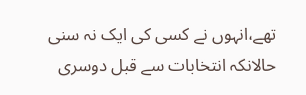تھے،انہوں نے کسی کی ایک نہ سنی حالانکہ انتخابات سے قبل دوسری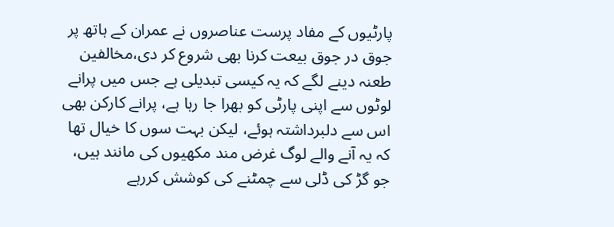پارٹیوں کے مفاد پرست عناصروں نے عمران کے ہاتھ پر جوق در جوق بیعت کرنا بھی شروع کر دی،مخالفین طعنہ دینے لگے کہ یہ کیسی تبدیلی ہے جس میں پرانے لوٹوں سے اپنی پارٹی کو بھرا جا رہا ہے، پرانے کارکن بھی اس سے دلبرداشتہ ہوئے، لیکن بہت سوں کا خیال تھا کہ یہ آنے والے لوگ غرض مند مکھیوں کی مانند ہیں، جو گڑ کی ڈلی سے چمٹنے کی کوشش کررہے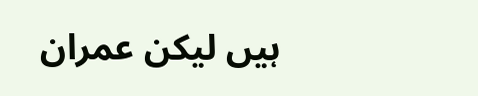ہیں لیکن عمران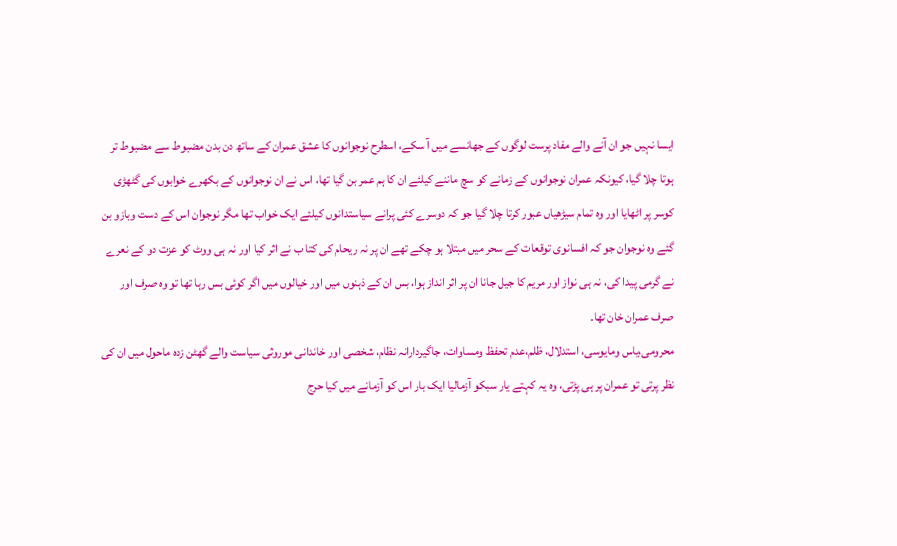ایسا نہیں جو ان آنے والے مفاد پرست لوگوں کے جھانسے میں آ سکے، اسطرح نوجوانوں کا عشق عمران کے ساتھ دن بدن مضبوط سے مضبوط تر ہوتا چلا گیا، کیونکہ عمران نوجوانوں کے زمانے کو سچ ماننے کیلئے ان کا ہم عمر بن گیا تھا، اس نے ان نوجوانوں کے بکھرے خوابوں کی گٹھڑی کوسر پر اٹھایا اور وہ تمام سیڑھیاں عبور کرتا چلا گیا جو کہ دوسرے کئی پرانے سیاستدانوں کیلئے ایک خواب تھا مگر نوجوان اس کے دست وبازو بن گئے وہ نوجوان جو کہ افسانوی توقعات کے سحر میں مبتلا ہو چکے تھے ان پر نہ ریحام کی کتا ب نے اثر کیا اور نہ ہی ووٹ کو عزت دو کے نعرے نے گرمی پیدا کی، نہ ہی نواز اور مریم کا جیل جانا ان پر اثر انداز ہوا، بس ان کے ذہنوں میں اور خیالوں میں اگر کوئی بس رہا تھا تو وہ صرف اور صرف عمران خان تھا۔
محرومی،یاس ومایوسی، استدلال، ظلم،عدم تحفظ ومساوات، جاگیردارانہ نظام، شخصی اور خاندانی موروثی سیاست والے گھٹن زدہ ماحول میں ان کی نظر پرتی تو عمران پر ہی پڑتی، وہ یہ کہتے یار سبکو آزمالیا ایک بار اس کو آزمانے میں کیا حرج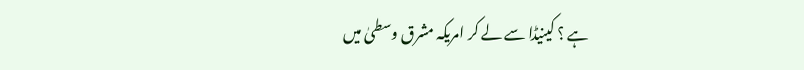ہے ؟ کینیڈا سے لے کر امریکہ مشرق وسطیٰ میں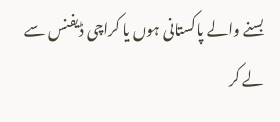بسنے والے پاکستانی ہوں یا کراچی ڈیفنس سے لے کر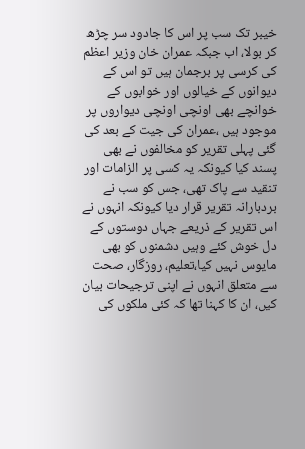خیبر تک سب پر اس کا جادود سر چڑھ کر بولا، اب جبکہ عمران خان وزیر اعظم کی کرسی پر برجمان ہیں تو اس کے دیوانوں کے خیالوں اور خوابوں کے خوانچے بھی اونچی اونچی دیواروں پر موجود ہیں ،عمران کی جیت کے بعد کی گئی پہلی تقریر کو مخالفوں نے بھی پسند کیا کیونکہ یہ کسی پر الزامات اور تنقید سے پاک تھی، جس کو سب نے بردبارانہ تقریر قرار دیا کیونکہ انہوں نے اس تقریر کے ذریعے جہاں دوستوں کے دل خوش کئے وہیں دشمنوں کو بھی مایوس نہیں کیا،تعلیم، روزگار، صحت سے متعلق انہوں نے اپنی ترجیحات بیان کیں، ان کا کہنا تھا کہ کئی ملکوں کی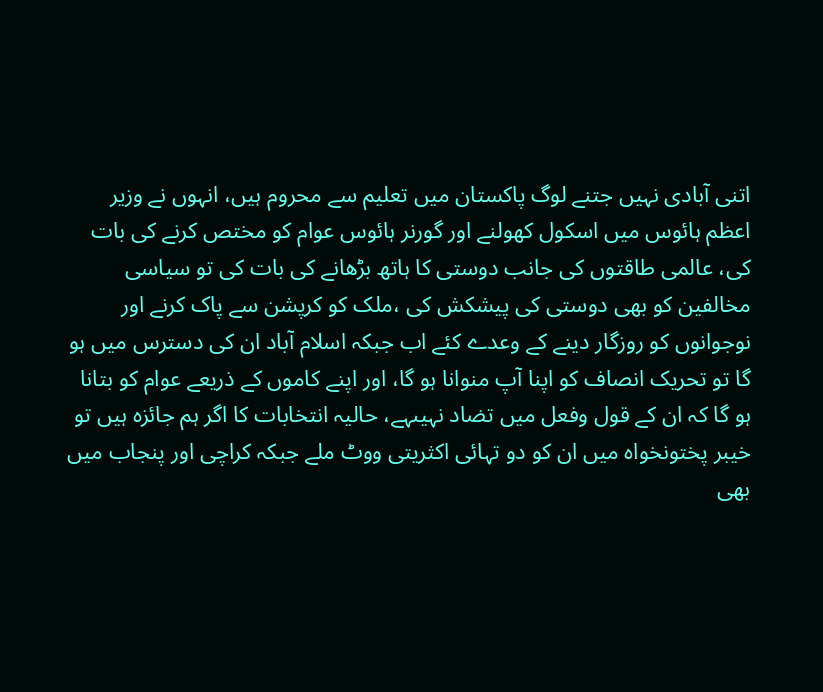اتنی آبادی نہیں جتنے لوگ پاکستان میں تعلیم سے محروم ہیں، انہوں نے وزیر اعظم ہائوس میں اسکول کھولنے اور گورنر ہائوس عوام کو مختص کرنے کی بات کی، عالمی طاقتوں کی جانب دوستی کا ہاتھ بڑھانے کی بات کی تو سیاسی مخالفین کو بھی دوستی کی پیشکش کی ،ملک کو کرپشن سے پاک کرنے اور نوجوانوں کو روزگار دینے کے وعدے کئے اب جبکہ اسلام آباد ان کی دسترس میں ہو گا تو تحریک انصاف کو اپنا آپ منوانا ہو گا، اور اپنے کاموں کے ذریعے عوام کو بتانا ہو گا کہ ان کے قول وفعل میں تضاد نہیںہے، حالیہ انتخابات کا اگر ہم جائزہ ہیں تو خیبر پختونخواہ میں ان کو دو تہائی اکثریتی ووٹ ملے جبکہ کراچی اور پنجاب میں بھی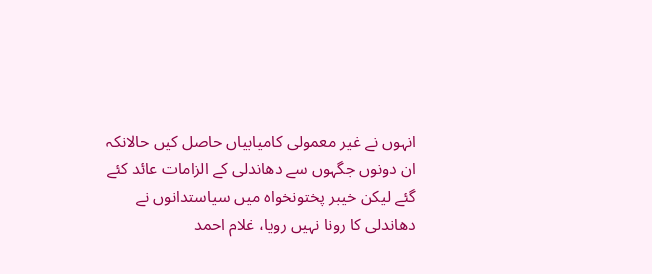انہوں نے غیر معمولی کامیابیاں حاصل کیں حالانکہ ان دونوں جگہوں سے دھاندلی کے الزامات عائد کئے گئے لیکن خیبر پختونخواہ میں سیاستدانوں نے دھاندلی کا رونا نہیں رویا، غلام احمد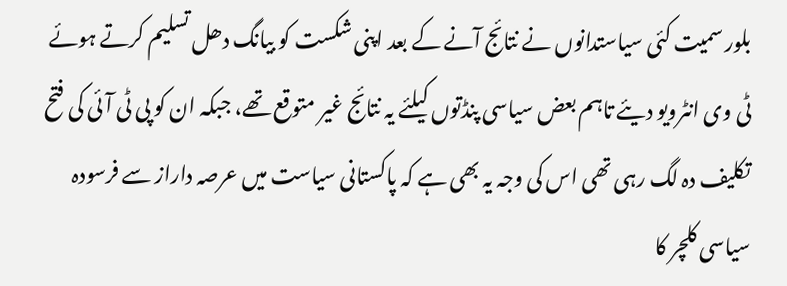بلور سمیت کئی سیاستدانوں نے نتائج آنے کے بعد اپنی شکست کو بیانگ دھل تسلیم کرتے ہوئے ٹی وی انٹرویو دیئے تاہم بعض سیاسی پنڈتوں کیلئے یہ نتائج غیر متوقع تھے، جبکہ ان کو پی ٹی آئی کی فتح تکلیف دہ لگ رہی تھی اس کی وجہ یہ بھی ہے کہ پاکستانی سیاست میں عرصہ داراز سے فرسودہ سیاسی کلچر کا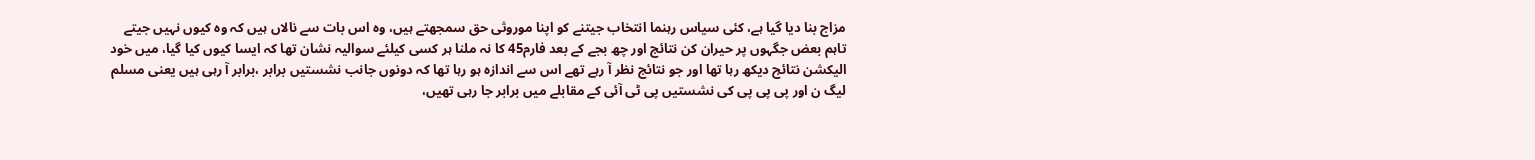مزاج بنا دیا گیا ہے، کئی سیاس رہنما انتخاب جیتنے کو اپنا موروثی حق سمجھتے ہیں، وہ اس بات سے نالاں ہیں کہ وہ کیوں نہیں جیتے تاہم بعض جگہوں پر حیران کن نتائج اور چھ بجے کے بعد فارم45 کا نہ ملنا ہر کسی کیلئے سوالیہ نشان تھا کہ ایسا کیوں کیا گیا، میں خود الیکشن نتائج دیکھ رہا تھا اور جو نتائج نظر آ رہے تھے اس سے اندازہ ہو رہا تھا کہ دونوں جانب نشستیں برابر ،برابر آ رہی ہیں یعنی مسلم لیگ ن اور پی پی پی کی نشستیں پی ٹی آئی کے مقابلے میں برابر جا رہی تھیں،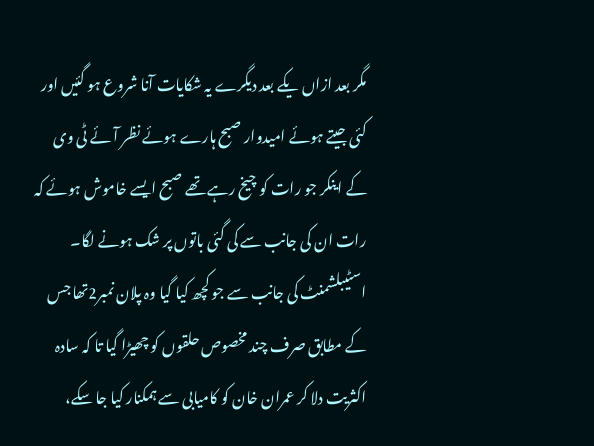مگر بعد ازاں یکے بعد دیگرے یہ شکایات آنا شروع ہو گئیں اور کئی جیتے ہوئے امیدوار صبح ہارے ہوئے نظر آئے ٹی وی کے اینکر جو رات کو چیخ رہے تھے صبح ایسے خاموش ہوئے کہ رات ان کی جانب سے کی گئی باتوں پر شک ہونے لگا۔
اسٹیبلشمنٹ کی جانب سے جو کچھ کیا گیا وہ پلان نمبر2تھا جس کے مطابق صرف چند مخصوص حلقوں کو چھیڑا گیا تا کہ سادہ اکثریت دلا کر عمران خان کو کامیابی سے ہمکنار کیا جا سکے،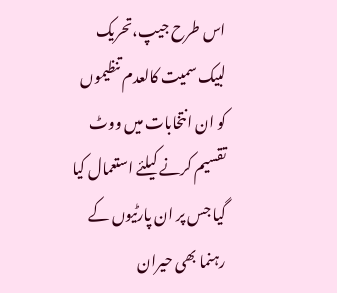اس طرح جیپ،تحریک لبیک سمیت کالعدم تنظیموں کو ان انتخابات میں ووٹ تقسیم کرنے کیلئے استعمال کیا گیا جس پر ان پارٹیوں کے رہنما بھی حیران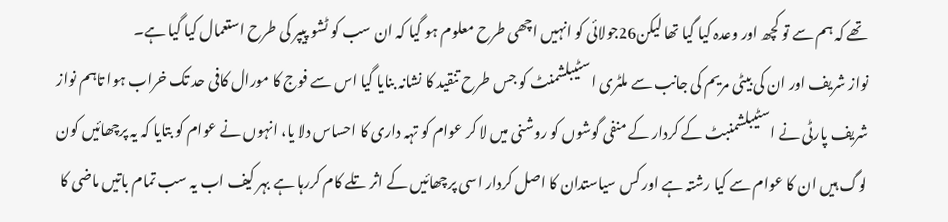تھے کہ ہم سے تو کچھ اور وعدہ کیا گیا تھا لیکن26جولائی کو انہیں اچھی طرح معلوم ہو گیا کہ ان سب کو ٹشو پیپر کی طرح استعمال کیا گیا ہے۔
نواز شریف اور ان کی بیٹی مریم کی جانب سے ملٹری اسٹیبلشمنٹ کو جس طرح تنقید کا نشانہ بنایا گیا اس سے فوج کا مورال کافی حد تک خراب ہوا تاہم نواز شریف پارٹی نے اسٹیبلشمنبٹ کے کردار کے منفی گوشوں کو روشنی میں لا کر عوام کو تہہ داری کا احساس دلا یا، انہوں نے عوام کو بتایا کہ یہ پرچھائیں کون لوگ ہیں ان کا عوام سے کیا رشتہ ہے اور کس سیاستدان کا اصل کردار اسی پرچھائیں کے اثر تلے کام کررہا ہے بہر کیف اب یہ سب تمام باتیں ماضی کا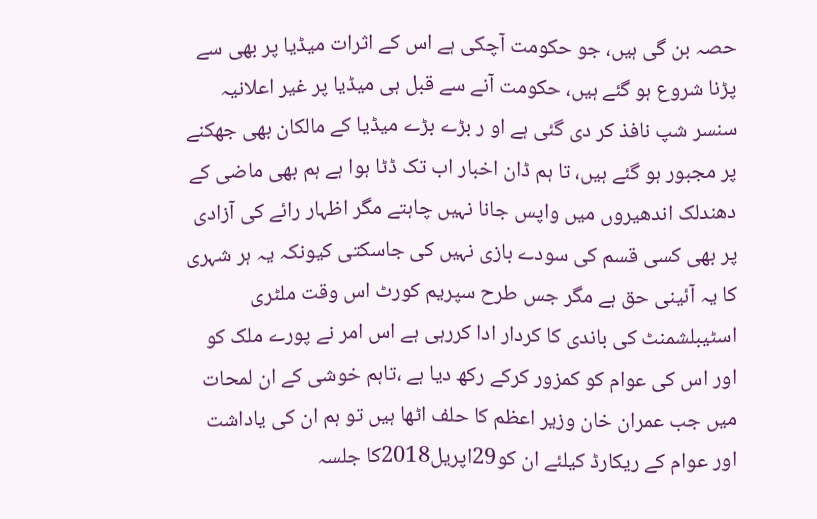حصہ بن گی ہیں، جو حکومت آچکی ہے اس کے اثرات میڈیا پر بھی سے پڑنا شروع ہو گئے ہیں، حکومت آنے سے قبل ہی میڈیا پر غیر اعلانیہ سنسر شپ نافذ کر دی گئی ہے او ر بڑے بڑے میڈیا کے مالکان بھی جھکنے پر مجبور ہو گئے ہیں، تا ہم ڈان اخبار اب تک ڈٹا ہوا ہے ہم بھی ماضی کے دھندلک اندھیروں میں واپس جانا نہیں چاہتے مگر اظہار رائے کی آزادی پر بھی کسی قسم کی سودے بازی نہیں کی جاسکتی کیونکہ یہ ہر شہری کا یہ آئینی حق ہے مگر جس طرح سپریم کورٹ اس وقت ملٹری اسٹیبلشمنٹ کی باندی کا کردار ادا کررہی ہے اس امر نے پورے ملک کو اور اس کی عوام کو کمزور کرکے رکھ دیا ہے ،تاہم خوشی کے ان لمحات میں جب عمران خان وزیر اعظم کا حلف اٹھا ہیں تو ہم ان کی یاداشت اور عوام کے ریکارڈ کیلئے ان کو29اپریل2018کا جلسہ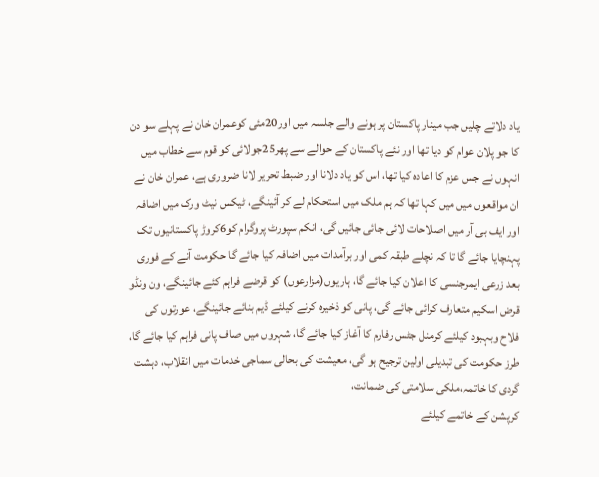یاد دلاتے چلیں جب مینار پاکستان پر ہونے والے جلسہ میں اور20مئی کوعمران خان نے پہلے سو دن کا جو پلان عوام کو دیا تھا اور نئے پاکستان کے حوالے سے پھر25جولائی کو قوم سے خطاب میں انہوں نے جس عزم کا اعادہ کیا تھا، اس کو یاد دلانا اور ضبط تحریر لانا ضروری ہے، عمران خان نے ان مواقعوں میں میں کہا تھا کہ ہم ملک میں استحکام لے کر آئینگے، ٹیکس نیٹ ورک میں اضافہ اور ایف بی آر میں اصلاحات لائی جائی جائیں گی، انکم سپورٹ پروگرام کو6کروڑ پاکستانیوں تک پہنچایا جائے گا تا کہ نچلے طبقہ کمی اور برآمدات میں اضافہ کیا جائے گا حکومت آنے کے فوری بعد زرعی ایمرجنسی کا اعلان کیا جائے گا، ہاریوں(مزارعوں) کو قرضے فراہم کئے جائینگے، ون ونڈو قرض اسکیم متعارف کرائی جائے گی، پانی کو ذخیرہ کرنے کیلئے ڈیم بنائے جائینگے، عورتوں کی فلاح وبہبود کیلئے کرمنل جٹس رفارم کا آغاز کیا جائے گا، شہروں میں صاف پانی فراہم کیا جائے گا، طرز حکومت کی تبدیلی اولین ترجیح ہو گی، معیشت کی بحالی سماجی خدمات میں انقلاب، دہشت گردی کا خاتمہ،ملکی سلامتی کی ضمانت،
کرپشن کے خاتمے کیلئے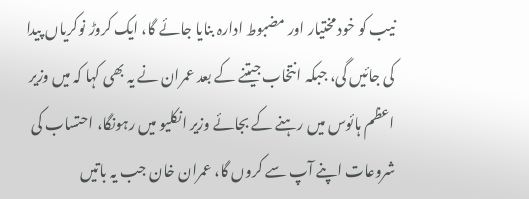نیب کو خود مختیار اور مضبوط ادارہ بنایا جائے گا، ایک کروڑ نوکریاں پیدا کی جائیں گی، جبکہ انتخاب جیتنے کے بعد عمران نے یہ بھی کہا کہ میں وزیر اعظم ہائوس میں رہنے کے بجائے وزیر انکلیو میں رہونگا، احتساب کی شروعات اپنے آپ سے کروں گا، عمران خان جب یہ باتیں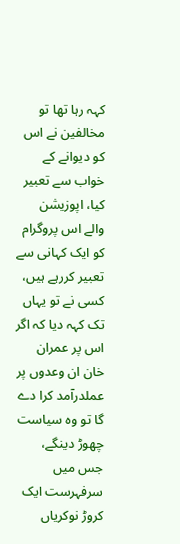کہہ رہا تھا تو مخالفین نے اس کو دیوانے کے خواب سے تعبیر کیا، اپوزیشن والے اس پروگرام کو ایک کہانی سے تعبیر کررہے ہیں، کسی نے تو یہاں تک کہہ دیا کہ اگر اس پر عمران خان ان وعدوں پر عملدرآمد کرا دے گا تو وہ سیاست چھوڑ دینگے، جس میں سرفہرست ایک کروڑ نوکریاں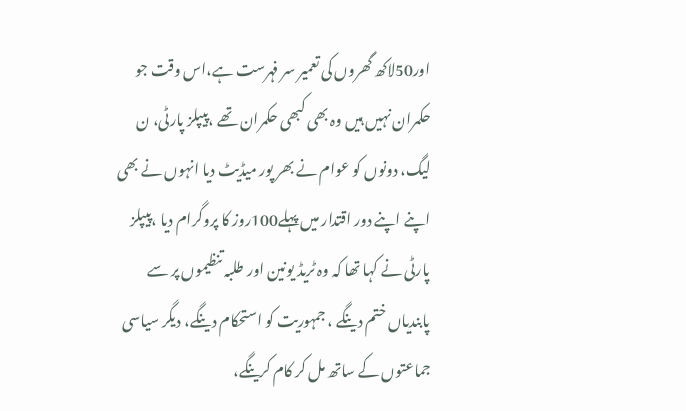اور50لاکھ گھروں کی تعمیر سر فہرست ہے،اس وقت جو حکمران نہیں ہیں وہ بھی کبھی حکمران تھے ،پیپلز پارٹی، ن لیگ، دونوں کو عوام نے بھر پور میڈیٹ دیا انہوں نے بھی اپنے اپنے دور اقتدار میں پہلے100روز کا پروگرام دیا ،پیپلز پارٹی نے کہا تھا کہ وہ ٹریڈ یونین اور طلبہ تنظیموں پر سے پابندیاں ختم دینگے ، جمہوریت کو استحکام دینگے، دیگر سیاسی جماعتوں کے ساتھ مل کر کام کرینگے،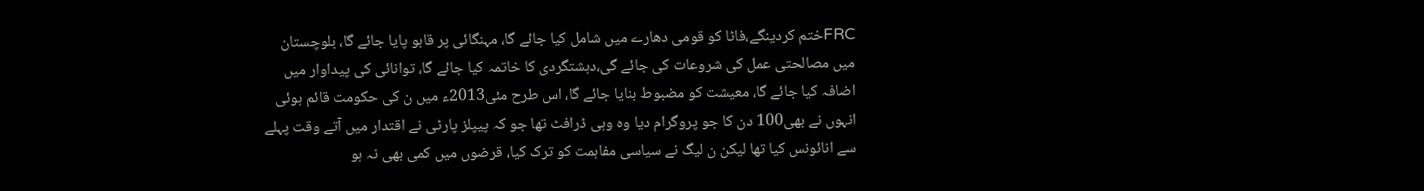FRCختم کردینگے،فاٹا کو قومی دھارے میں شامل کیا جائے گا، مہنگائی پر قابو پایا جائے گا، بلوچستان میں مصالحتی عمل کی شروعات کی جائے گی،دہشتگردی کا خاتمہ کیا جائے گا، توانائی کی پیداوار میں اضافہ کیا جائے گا، معیشت کو مضبوط بنایا جائے گا، اس طرح مئی2013ء میں ن کی حکومت قائم ہوئی انہوں نے بھی100 دن کا جو پروگرام دیا وہ وہی ڈرافٹ تھا جو کہ پیپلز پارٹی نے اقتدار میں آتے وقت پہلے سے انائونس کیا تھا لیکن ن لیگ نے سیاسی مفاہمت کو ترک کیا، قرضوں میں کمی بھی نہ ہو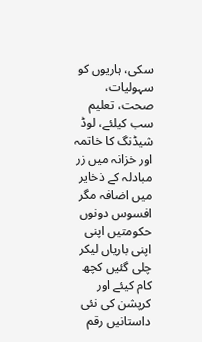سکی، ہاریوں کو سہولیات، صحت، تعلیم سب کیلئے، لوڈ شیڈنگ کا خاتمہ اور خزانہ میں زر مبادلہ کے ذخایر میں اضافہ مگر افسوس دونوں حکومتیں اپنی اپنی باریاں لیکر چلی گئیں کچھ کام کیئے اور کرپشن کی نئی داستانیں رقم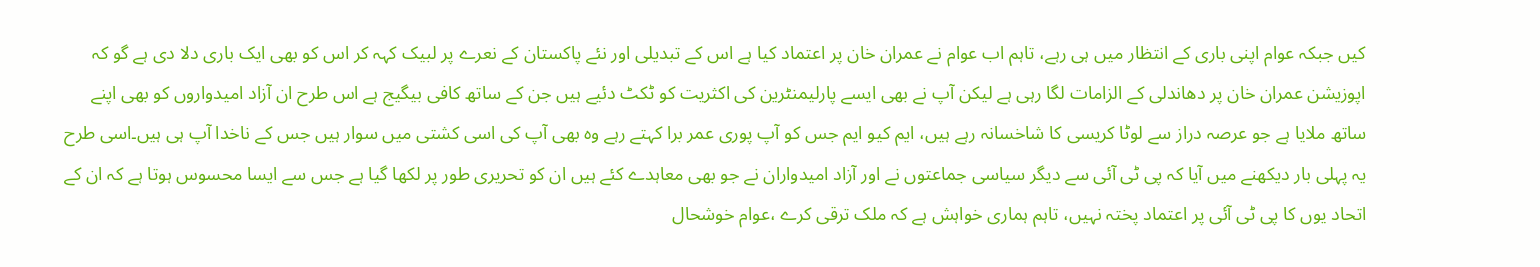کیں جبکہ عوام اپنی باری کے انتظار میں ہی رہے، تاہم اب عوام نے عمران خان پر اعتماد کیا ہے اس کے تبدیلی اور نئے پاکستان کے نعرے پر لبیک کہہ کر اس کو بھی ایک باری دلا دی ہے گو کہ اپوزیشن عمران خان پر دھاندلی کے الزامات لگا رہی ہے لیکن آپ نے بھی ایسے پارلیمنٹرین کی اکثریت کو ٹکٹ دئیے ہیں جن کے ساتھ کافی بیگیج ہے اس طرح ان آزاد امیدواروں کو بھی اپنے ساتھ ملایا ہے جو عرصہ دراز سے لوٹا کریسی کا شاخسانہ رہے ہیں، ایم کیو ایم جس کو آپ پوری عمر برا کہتے رہے وہ بھی آپ کی اسی کشتی میں سوار ہیں جس کے ناخدا آپ ہی ہیں۔اسی طرح یہ پہلی بار دیکھنے میں آیا کہ پی ٹی آئی سے دیگر سیاسی جماعتوں نے اور آزاد امیدواران نے جو بھی معاہدے کئے ہیں ان کو تحریری طور پر لکھا گیا ہے جس سے ایسا محسوس ہوتا ہے کہ ان کے اتحاد یوں کا پی ٹی آئی پر اعتماد پختہ نہیں، تاہم ہماری خواہش ہے کہ ملک ترقی کرے ،عوام خوشحال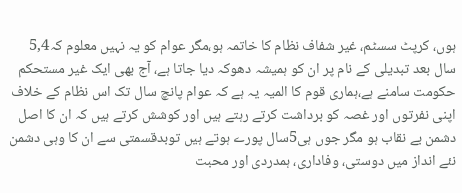ہوں، کرپٹ سسٹم، غیر شفاف نظام کا خاتمہ ہو،مگر عوام کو یہ نہیں معلوم کہ5,4 سال بعد تبدیلی کے نام پر ان کو ہمیشہ دھوکہ دیا جاتا ہے، آج بھی ایک غیر مستحکم حکومت سامنے ہے،ہماری قوم کا المیہ یہ ہے کہ عوام پانچ سال تک اس نظام کے خلاف اپنی نفرتوں اور غصہ کو برداشت کرتے رہتے ہیں اور کوشش کرتے ہیں کہ ان کا اصل دشمن بے نقاب ہو مگر جوں ہی5سال پورے ہوتے ہیں توبدقسمتی سے ان کا وہی دشمن نئے انداز میں دوستی، وفاداری، ہمدردی اور محبت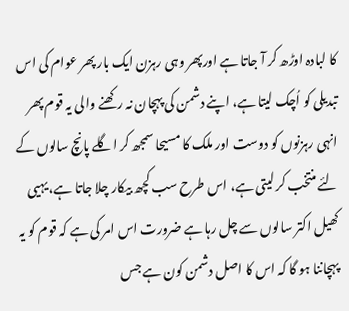کا لبادہ اوڑھ کر آ جاتا ہے اورپھر وہی رہزن ایک بار پھر عوام کی اس تبدیلی کو اُچک لیتا ہے، اپنے دشمن کی پہچان نہ رکھنے والی یہ قوم پھر انہی رہزنوں کو دوست اور ملک کا مسیحا سمجھ کر اگلے پانچ سالوں کے لئے منتخب کر لیتی ہے، اس طرح سب کچھ بیکار چلا جاتا ہے، یہیی کھیل اکتر سالوں سے چل رہا ہے ضرورت اس امر کی ہے کہ قوم کو یہ پہچاننا ہو گا کہ اس کا اصل دشمن کون ہے جس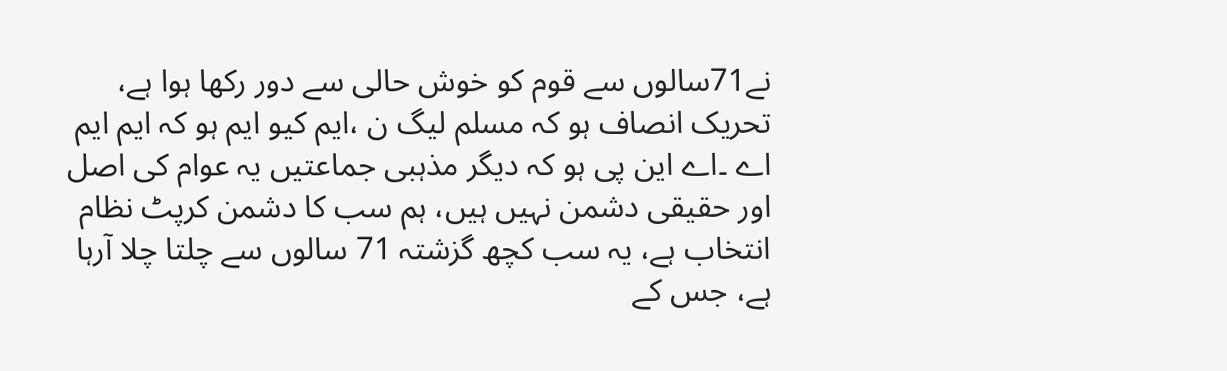نے71سالوں سے قوم کو خوش حالی سے دور رکھا ہوا ہے، تحریک انصاف ہو کہ مسلم لیگ ن ،ایم کیو ایم ہو کہ ایم ایم اے ۔اے این پی ہو کہ دیگر مذہبی جماعتیں یہ عوام کی اصل اور حقیقی دشمن نہیں ہیں، ہم سب کا دشمن کرپٹ نظام انتخاب ہے، یہ سب کچھ گزشتہ 71 سالوں سے چلتا چلا آرہا ہے، جس کے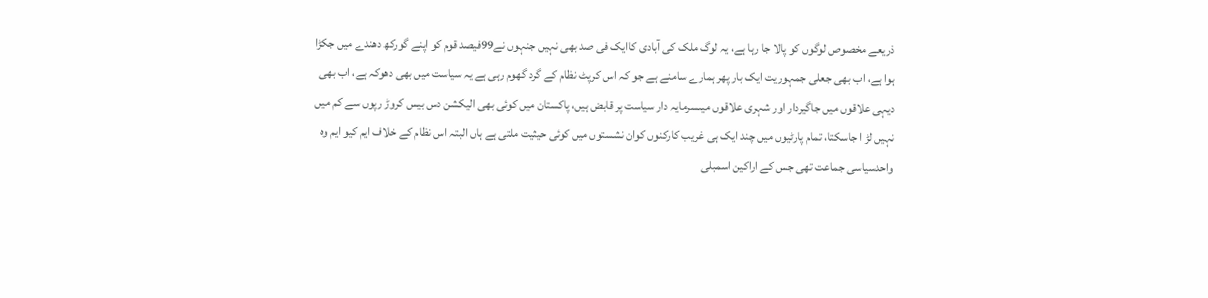ذریعے مخصوص لوگوں کو پالا جا رہا ہے، یہ لوگ ملک کی آبادی کاایک فی صد بھی نہیں جنہوں نے99فیصد قوم کو اپنے گورکھ دھندے میں جکڑا ہوا ہے، اب بھی جعلی جمہوریت ایک بار پھر ہمارے سامنے ہے جو کہ اس کرپٹ نظام کے گرد گھوم رہی ہے یہ سیاست میں بھی دھوکہ ہے، اب بھی دیہی علاقوں میں جاگیردار اور شہری علاقوں میںسرمایہ دار سیاست پر قابض ہیں، پاکستان میں کوئی بھی الیکشن دس بیس کروڑ رپوں سے کم میں نہیں لڑ ا جاسکتا، تمام پارٹیوں میں چند ایک ہی غریب کارکنوں کوان نشستوں میں کوئی حیثیت ملتی ہے ہاں البتہ اس نظام کے خلاف ایم کیو ایم وہ واحدسیاسی جماعت تھی جس کے اراکین اسمبلی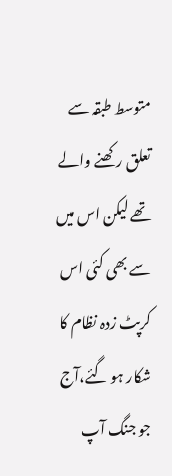متوسط طبقہ سے تعلق رکھنے والے تھے لیکن اس میں سے بھی کئی اس کرپٹ زدہ نظام کا شکار ہو گئے،آج جو جنگ آپ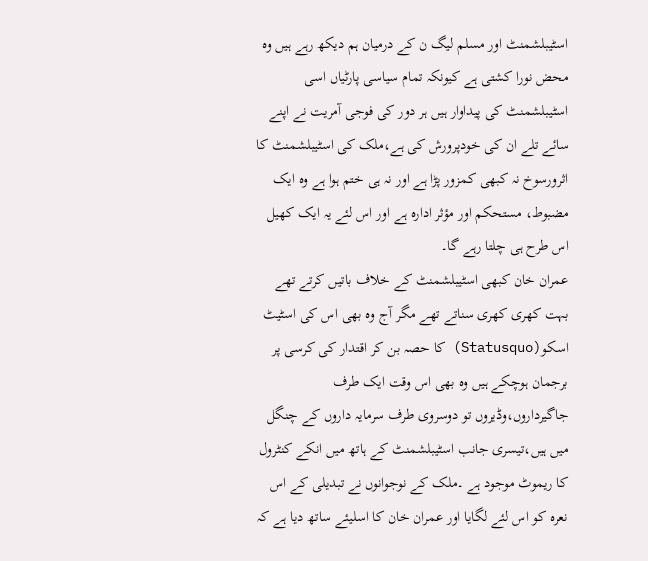اسٹیبلشمنٹ اور مسلم لیگ ن کے درمیان ہم دیکھ رہے ہیں وہ محض نورا کشتی ہے کیونکہ تمام سیاسی پارٹیاں اسی اسٹیبلشمنٹ کی پیداوار ہیں ہر دور کی فوجی آمریت نے اپنے سائے تلے ان کی خودپرورش کی ہے،ملک کی اسٹیبلشمنٹ کا اثرورسوخ نہ کبھی کمزور پڑا ہے اور نہ ہی ختم ہوا ہے وہ ایک مضبوط، مستحکم اور مؤثر ادارہ ہے اور اس لئے یہ ایک کھیل اس طرح ہی چلتا رہے گا۔
عمران خان کبھی اسٹیبلشمنٹ کے خلاف باتیں کرتے تھے بہت کھری کھری سناتے تھے مگر آج وہ بھی اس کی اسٹیٹ اسکو(Statusquo) کا حصہ بن کر اقتدار کی کرسی پر برجمان ہوچکے ہیں وہ بھی اس وقت ایک طرف جاگیرداروں،وڈیروں تو دوسروی طرف سرمایہ داروں کے چنگل میں ہیں،تیسری جانب اسٹیبلشمنٹ کے ہاتھ میں انکے کنٹرول کا ریموٹ موجود ہے ۔ملک کے نوجوانوں نے تبدیلی کے اس نعرہ کو اس لئے لگایا اور عمران خان کا اسلیئے ساتھ دیا ہے کہ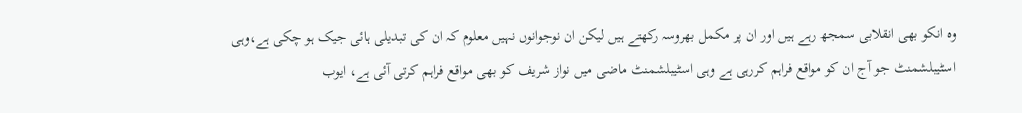وہ انکو بھی انقلابی سمجھ رہے ہیں اور ان پر مکمل بھروسہ رکھتے ہیں لیکن ان نوجوانوں نہیں معلوم کہ ان کی تبدیلی ہائی جیک ہو چکی ہے،وہی اسٹیبلشمنٹ جو آج ان کو مواقع فراہم کررہی ہے وہی اسٹیبلشمنٹ ماضی میں نواز شریف کو بھی مواقع فراہم کرتی آئی ہے، ایوب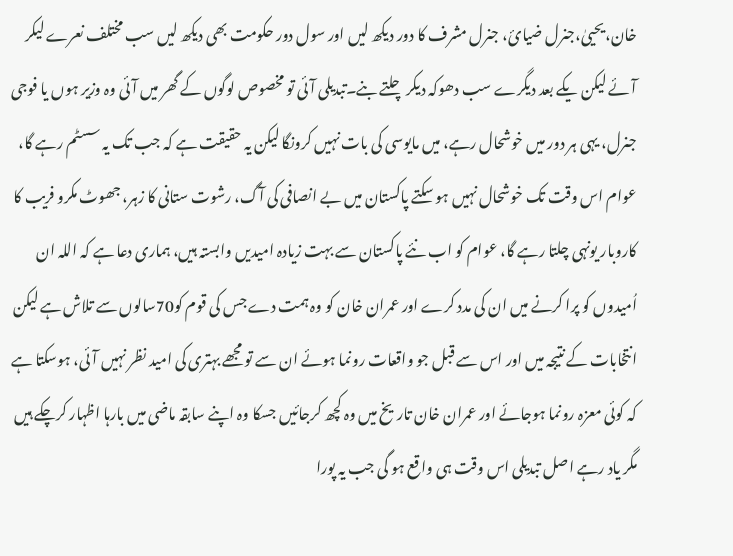خان،یحییٰ،جنرل ضیائ، جنرل مشرف کا دور دیکھ لیں اور سول دور حکومت بھی دیکھ لیں سب مختلف نعرے لیکر آئے لیکن یکے بعد دیگرے سب دھوکہ دیکر چلتے بنے۔تبدیلی آئی تو مخصوص لوگوں کے گھر میں آئی وہ وزیر ہوں یا فوجی جنرل، یہی ہر دور میں خوشحال رہے، میں مایوسی کی بات نہیں کرونگا لیکن یہ حقیقت ہے کہ جب تک یہ سسٹم رہے گا، عوام اس وقت تک خوشحال نہیں ہو سکتے پاکستان میں بے انصافی کی آگ، رشوت ستانی کا زہر، جھوٹ مکرو فریب کا کاروبار یونہی چلتا رہے گا، عوام کو اب نئے پاکستان سے بہت زیادہ امیدیں وابستہ ہیں، ہماری دعا ہے کہ اللہ ان اُمیدوں کو پرا کرنے میں ان کی مدد کرے اور عمران خان کو وہ ہمت دے جس کی قوم کو70سالوں سے تلاش ہے لیکن انتخابات کے نتیجہ میں اور اس سے قبل جو واقعات رونما ہوئے ان سے تو مجھے بہتری کی امید نظر نہیں آئی، ہوسکتا ہے کہ کوئی معزہ رونما ہوجائے اور عمران خان تاریخ میں وہ کچھ کرجائیں جسکا وہ اپنے سابقہ ماضی میں بارہا اظہار کرچکے ہیں مگر یاد رہے اصل تبدیلی اس وقت ہی واقع ہو گی جب یہ پورا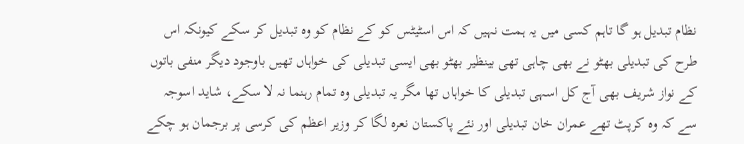نظام تبدیل ہو گا تاہم کسی میں یہ ہمت نہیں کہ اس اسٹیٹس کو کے نظام کو وہ تبدیل کر سکے کیونکہ اس طرح کی تبدیلی بھٹو نے بھی چاہی تھی بینظیر بھٹو بھی ایسی تبدیلی کی خواہاں تھیں باوجود دیگر منفی باتوں کے نواز شریف بھی آج کل اسہی تبدیلی کا خواہاں تھا مگر یہ تبدیلی وہ تمام رہنما نہ لا سکے، شاید اسوجہ سے کہ وہ کرپٹ تھے عمران خان تبدیلی اور نئے پاکستان نعرہ لگا کر وزیر اعظم کی کرسی پر برجمان ہو چکے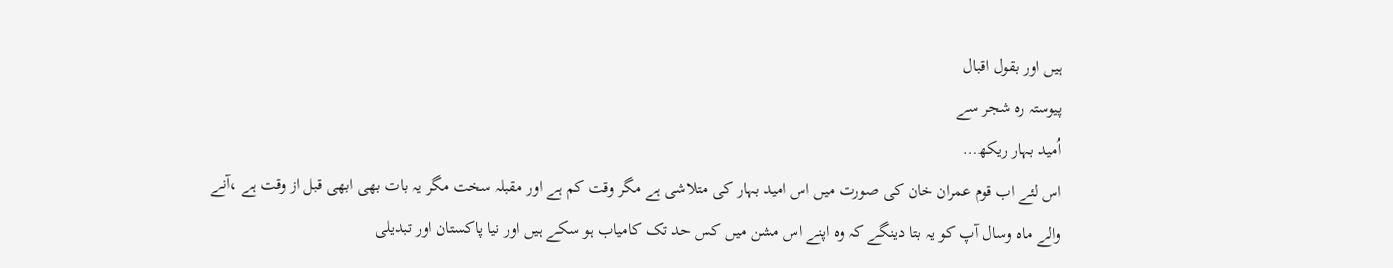ہیں اور بقول اقبال
پیوستہ رہ شجر سے
اُمید بہار ریکھ…
اس لئے اب قوم عمران خان کی صورت میں اس امید بہار کی متلاشی ہے مگر وقت کم ہے اور مقبلہ سخت مگر یہ بات بھی ابھی قبل از وقت ہے ،آنے والے ماہ وسال آپ کو یہ بتا دینگے کہ وہ اپنے اس مشن میں کس حد تک کامیاب ہو سکے ہیں اور نیا پاکستان اور تبدیلی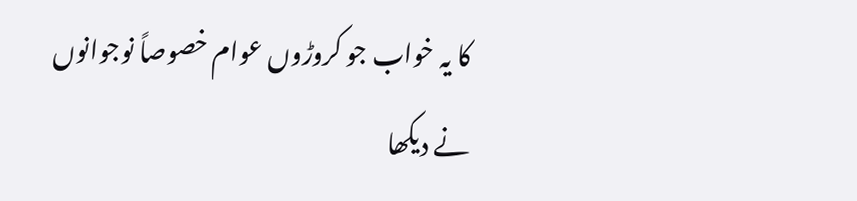کا یہ خواب جو کروڑوں عوام خصوصاً نوجوانوں نے دیکھا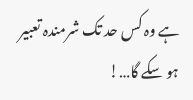ہے وہ کس حد تک شرمندہ تعبیر ہو سکے گا…!